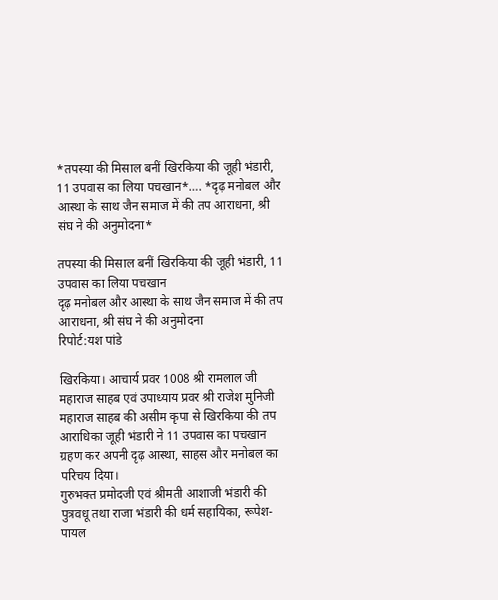*तपस्या की मिसाल बनीं खिरकिया की जूही भंडारी, 11 उपवास का लिया पचखान*…. *दृढ़ मनोबल और आस्था के साथ जैन समाज में की तप आराधना, श्री संघ ने की अनुमोदना*

तपस्या की मिसाल बनीं खिरकिया की जूही भंडारी, 11 उपवास का लिया पचखान
दृढ़ मनोबल और आस्था के साथ जैन समाज में की तप आराधना, श्री संघ ने की अनुमोदना
रिपोर्ट:यश पांडे

खिरकिया। आचार्य प्रवर 1008 श्री रामलाल जी महाराज साहब एवं उपाध्याय प्रवर श्री राजेश मुनिजी महाराज साहब की असीम कृपा से खिरकिया की तप आराधिका जूही भंडारी ने 11 उपवास का पचखान ग्रहण कर अपनी दृढ़ आस्था, साहस और मनोबल का परिचय दिया।
गुरुभक्त प्रमोदजी एवं श्रीमती आशाजी भंडारी की पुत्रवधू तथा राजा भंडारी की धर्म सहायिका, रूपेश-पायल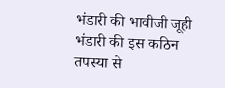भंडारी की भावीजी जूही भंडारी की इस कठिन तपस्या से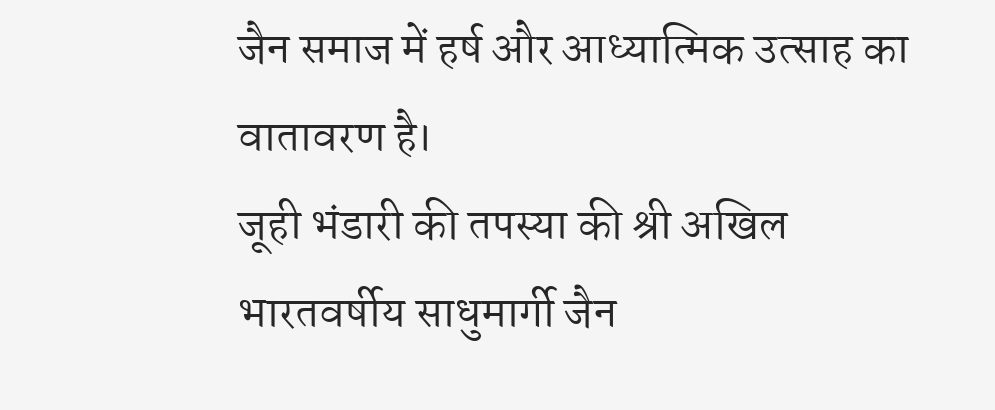जैन समाज में हर्ष और आध्यात्मिक उत्साह का वातावरण है।
जूही भंडारी की तपस्या की श्री अखिल भारतवर्षीय साधुमार्गी जैन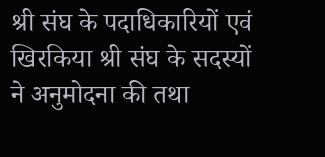श्री संघ के पदाधिकारियों एवं खिरकिया श्री संघ के सदस्यों ने अनुमोदना की तथा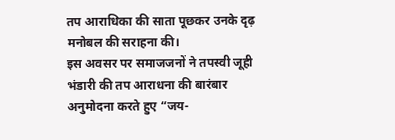तप आराधिका की साता पूछकर उनके दृढ़ मनोबल की सराहना की।
इस अवसर पर समाजजनों ने तपस्वी जूही भंडारी की तप आराधना की बारंबार अनुमोदना करते हुए “जय-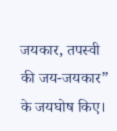जयकार, तपस्वी की जय-जयकार” के जयघोष किए।